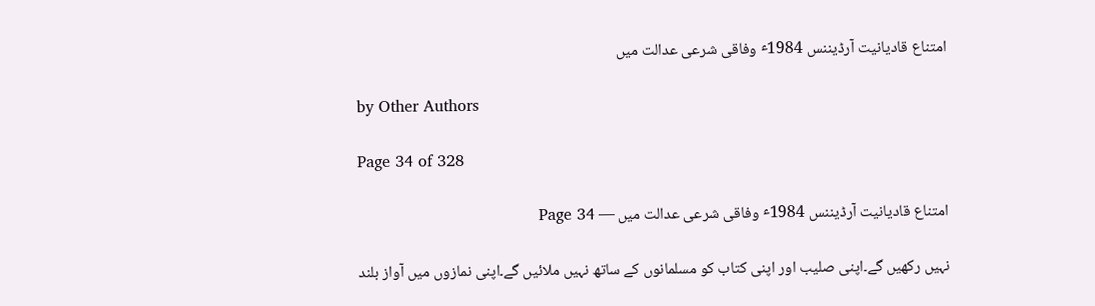امتناع قادیانیت آرڈیننس 1984ٴ وفاقی شرعی عدالت میں

by Other Authors

Page 34 of 328

امتناع قادیانیت آرڈیننس 1984ٴ وفاقی شرعی عدالت میں — Page 34

نہیں رکھیں گے۔اپنی صلیب اور اپنی کتاب کو مسلمانوں کے ساتھ نہیں ملائیں گے۔اپنی نمازوں میں آواز بلند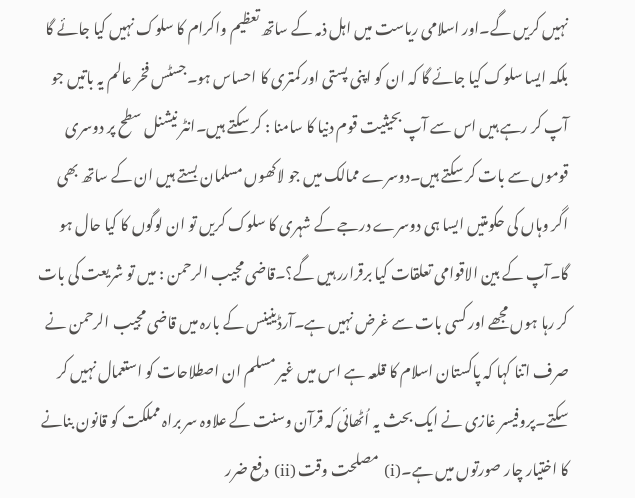نہیں کریں گے۔اور اسلامی ریاست میں اہل ذمہ کے ساتھ تعظیم واکرام کا سلوک نہیں کیا جائے گا بلکہ ایسا سلوک کیا جائے گا کہ ان کو اپنی پستی اور کمتری کا احساس ہو۔جسٹس فخر عالم یہ باتیں جو آپ کر رہے ہیں اس سے آپ بحیثیت قوم دنیا کا سامنا : کر سکتے ہیں۔انٹر نیشنل سطح پر دوسری قوموں سے بات کر سکتے ہیں۔دوسرے ممالک میں جو لاکھوں مسلمان بستے ہیں ان کے ساتھ بھی اگر وہاں کی حکومتیں ایسا ہی دوسرے درجے کے شہری کا سلوک کریں تو ان لوگوں کا کیا حال ہو گا۔آپ کے بین الاقوامی تعلقات کیا برقرارر ہیں گے؟۔قاضی مجیب الرحمن : میں تو شریعت کی بات کر رہا ہوں مجھے اور کسی بات سے غرض نہیں ہے۔آرڈینینس کے بارہ میں قاضی مجیب الرحمن نے صرف اتنا کہا کہ پاکستان اسلام کا قلعہ ہے اس میں غیر مسلم ان اصطلاحات کو استعمال نہیں کر سکتے۔پروفیسر غازی نے ایک بحث یہ اُٹھائی کہ قرآن وسنت کے علاوہ سر براہ مملکت کو قانون بنانے کا اختیار چار صورتوں میں ہے۔(i) مصلحت وقت (ii) دفع ضرر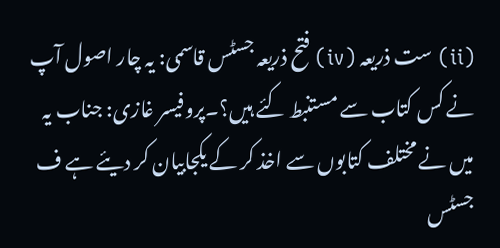(ii) ست ذریعہ (iv) فتح ذریعہ جسٹس قاسمی: یہ چار اصول آپ نے کس کتاب سے مستنبط کئے ہیں؟۔پروفیسر غازی: جناب یہ میں نے مختلف کتابوں سے اخذ کر کے یکجابیان کر دیئے ہے ف جسٹس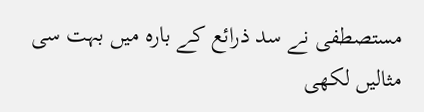مستصطفی نے سد ذرائع کے بارہ میں بہت سی مثالیں لکھی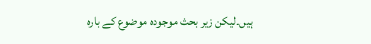ہیں۔لیکن زیر بحث موجودہ موضوع کے بارہ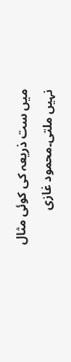میں ست ذریعہ کی کوئی مثال نہیں ملتی۔محمود غازی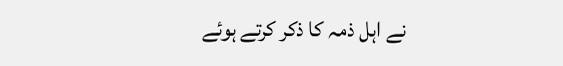نے اہل ذمہ کا ذکر کرتے ہوئے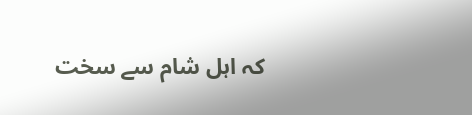کہ اہل شام سے سخت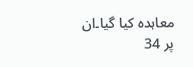معاہدہ کیا گیا۔ان پر 34